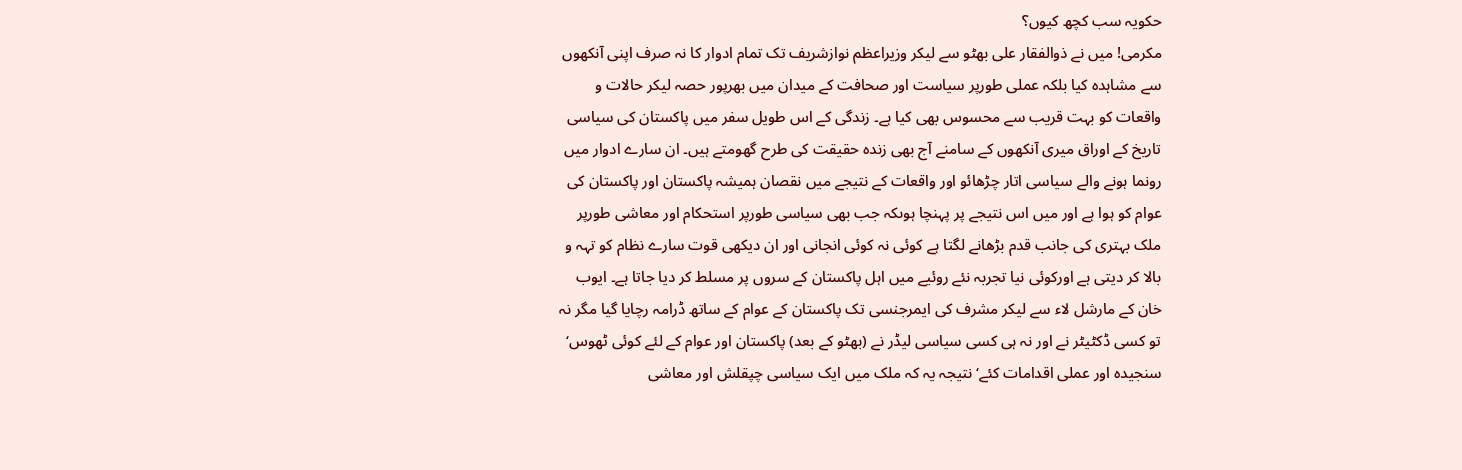حکویہ سب کچھ کیوں؟
مکرمی! میں نے ذوالفقار علی بھٹو سے لیکر وزیراعظم نوازشریف تک تمام ادوار کا نہ صرف اپنی آنکھوں سے مشاہدہ کیا بلکہ عملی طورپر سیاست اور صحافت کے میدان میں بھرپور حصہ لیکر حالات و واقعات کو بہت قریب سے محسوس بھی کیا ہے۔ زندگی کے اس طویل سفر میں پاکستان کی سیاسی تاریخ کے اوراق میری آنکھوں کے سامنے آج بھی زندہ حقیقت کی طرح گھومتے ہیں۔ ان سارے ادوار میں رونما ہونے والے سیاسی اتار چڑھائو اور واقعات کے نتیجے میں نقصان ہمیشہ پاکستان اور پاکستان کی عوام کو ہوا ہے اور میں اس نتیجے پر پہنچا ہوںکہ جب بھی سیاسی طورپر استحکام اور معاشی طورپر ملک بہتری کی جانب قدم بڑھانے لگتا ہے کوئی نہ کوئی انجانی اور ان دیکھی قوت سارے نظام کو تہہ و بالا کر دیتی ہے اورکوئی نیا تجربہ نئے روئیے میں اہل پاکستان کے سروں پر مسلط کر دیا جاتا ہے۔ ایوب خان کے مارشل لاء سے لیکر مشرف کی ایمرجنسی تک پاکستان کے عوام کے ساتھ ڈرامہ رچایا گیا مگر نہ تو کسی ڈکٹیٹر نے اور نہ ہی کسی سیاسی لیڈر نے (بھٹو کے بعد) پاکستان اور عوام کے لئے کوئی ٹھوس‘ سنجیدہ اور عملی اقدامات کئے‘ نتیجہ یہ کہ ملک میں ایک سیاسی چپقلش اور معاشی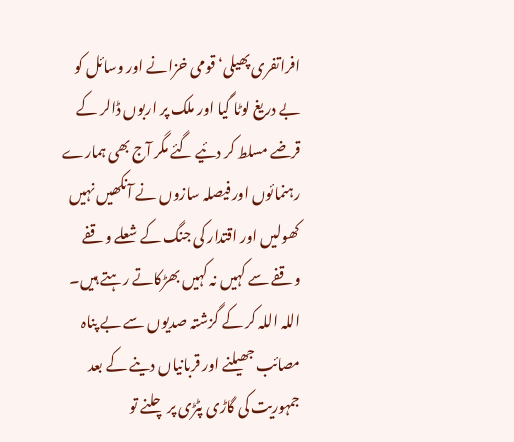افراتفری پھیلی‘ قومی خزانے اور وسائل کو بے دریغ لوٹا گیا اور ملک پر اربوں ڈالر کے قرضے مسلط کر دئیے گئے مگر آج بھی ہمارے رہنمائوں اور فیصلہ سازوں نے آنکھیں نہیں کھولیں اور اقتدار کی جنگ کے شعلے وقفے وقفے سے کہیں نہ کہیں بھڑکاتے رہتے ہیں۔ اللہ اللہ کر کے گزشتہ صدیوں سے بے پناہ مصائب جھیلنے اور قربانیاں دینے کے بعد جمہوریت کی گاڑی پٹڑی پر چلنے تو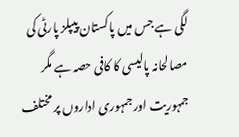لگی ہے جس میں پاکستان پیپلز پارٹی کی مصالحانہ پالیسی کا کافی حصہ ہے مگر جمہوریت اور جمہوری اداروں پر مختلف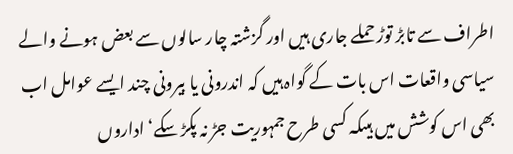اطراف سے تابڑ توڑ حملے جاری ہیں اور گزشتہ چار سالوں سے بعض ہونے والے سیاسی واقعات اس بات کے گواہ ہیں کہ اندرونی یا بیرونی چند ایسے عوامل اب بھی اس کوشش میں ہیںکہ کسی طرح جمہوریت جڑ نہ پکڑ سکے‘ اداروں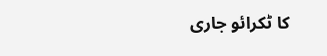کا ٹکرائو جاری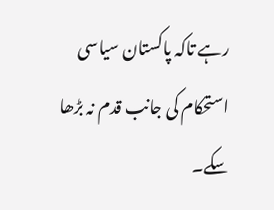رہے تاکہ پاکستان سیاسی استحکام کی جانب قدم نہ بڑھا سکے۔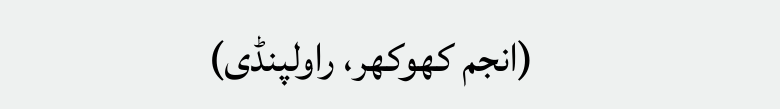(انجم کھوکھر، راولپنڈی)